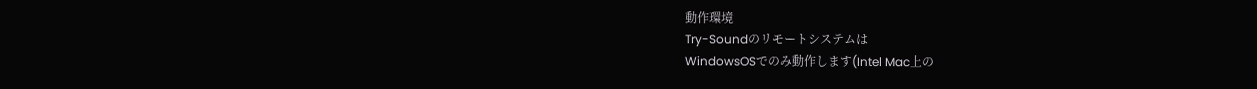動作環境
Try-Soundのリモートシステムは
WindowsOSでのみ動作します(Intel Mac上の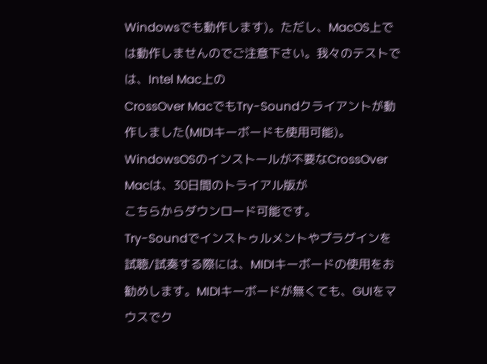Windowsでも動作します)。ただし、MacOS上では動作しませんのでご注意下さい。我々のテストでは、Intel Mac上の
CrossOver MacでもTry-Soundクライアントが動作しました(MIDIキーボードも使用可能)。WindowsOSのインストールが不要なCrossOver Macは、30日間のトライアル版が
こちらからダウンロード可能です。
Try-Soundでインストゥルメントやプラグインを試聴/試奏する際には、MIDIキーボードの使用をお勧めします。MIDIキーボードが無くても、GUIをマウスでク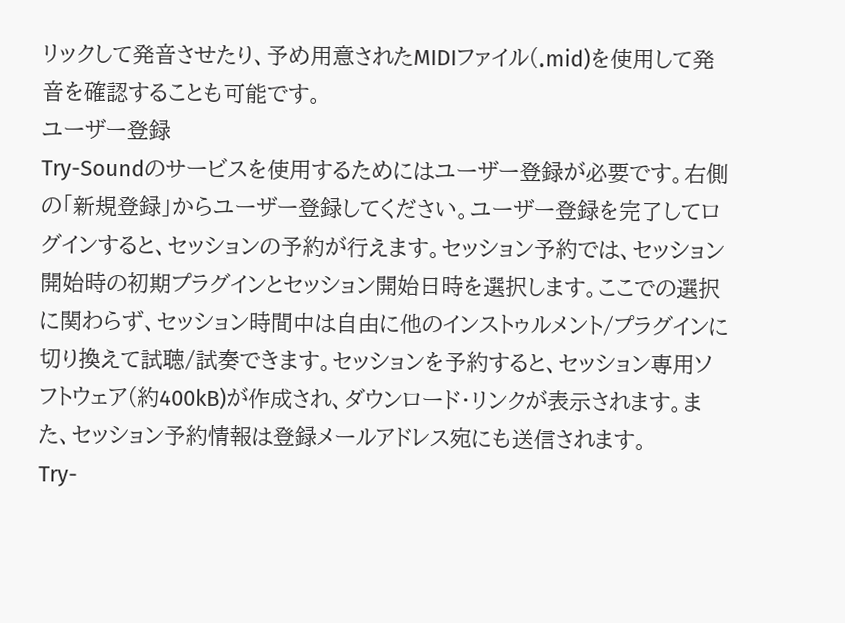リックして発音させたり、予め用意されたMIDIファイル(.mid)を使用して発音を確認することも可能です。
ユーザー登録
Try-Soundのサービスを使用するためにはユーザー登録が必要です。右側の「新規登録」からユーザー登録してください。ユーザー登録を完了してログインすると、セッションの予約が行えます。セッション予約では、セッション開始時の初期プラグインとセッション開始日時を選択します。ここでの選択に関わらず、セッション時間中は自由に他のインストゥルメント/プラグインに切り換えて試聴/試奏できます。セッションを予約すると、セッション専用ソフトウェア(約400kB)が作成され、ダウンロード・リンクが表示されます。また、セッション予約情報は登録メールアドレス宛にも送信されます。
Try-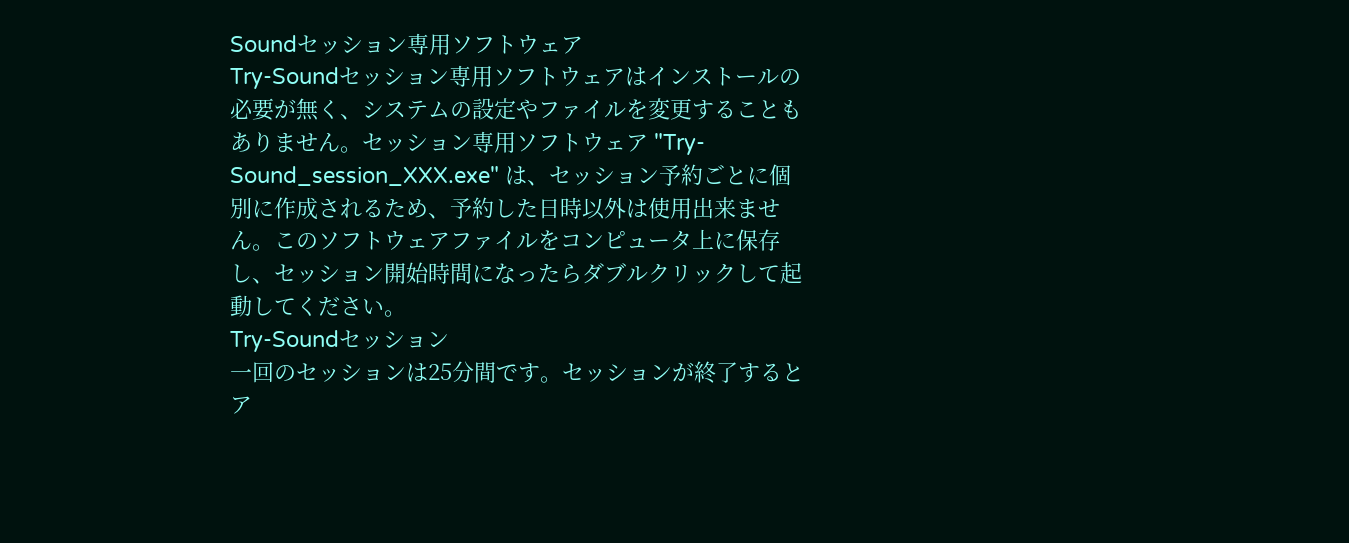Soundセッション専用ソフトウェア
Try-Soundセッション専用ソフトウェアはインストールの必要が無く、システムの設定やファイルを変更することもありません。セッション専用ソフトウェア "Try-Sound_session_XXX.exe" は、セッション予約ごとに個別に作成されるため、予約した日時以外は使用出来ません。このソフトウェアファイルをコンピュータ上に保存し、セッション開始時間になったらダブルクリックして起動してください。
Try-Soundセッション
一回のセッションは25分間です。セッションが終了するとア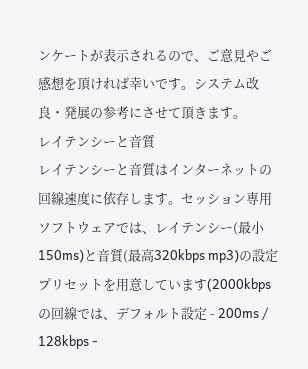ンケートが表示されるので、ご意見やご感想を頂ければ幸いです。システム改良・発展の参考にさせて頂きます。
レイテンシーと音質
レイテンシーと音質はインターネットの回線速度に依存します。セッション専用ソフトウェアでは、レイテンシー(最小150ms)と音質(最高320kbps mp3)の設定プリセットを用意しています(2000kbpsの回線では、デフォルト設定 - 200ms / 128kbps -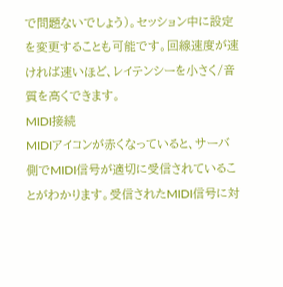で問題ないでしょう)。セッション中に設定を変更することも可能です。回線速度が速ければ速いほど、レイテンシーを小さく/音質を高くできます。
MIDI接続
MIDIアイコンが赤くなっていると、サーバ側でMIDI信号が適切に受信されていることがわかります。受信されたMIDI信号に対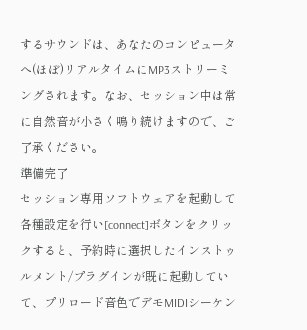するサウンドは、あなたのコンピュータへ(ほぼ)リアルタイムにMP3ストリーミングされます。なお、セッション中は常に自然音が小さく鳴り続けますので、ご了承ください。
準備完了
セッション専用ソフトウェアを起動して各種設定を行い[connect]ボタンをクリックすると、予約時に選択したインストゥルメント/プラグインが既に起動していて、プリロード音色でデモMIDIシーケン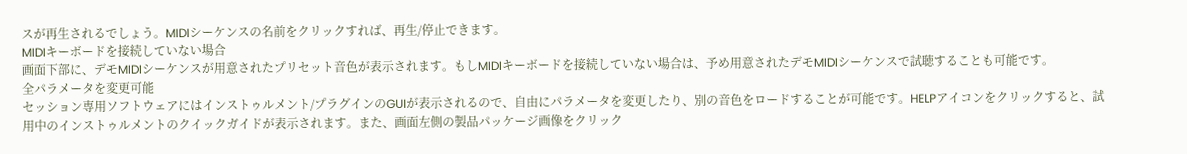スが再生されるでしょう。MIDIシーケンスの名前をクリックすれば、再生/停止できます。
MIDIキーボードを接続していない場合
画面下部に、デモMIDIシーケンスが用意されたプリセット音色が表示されます。もしMIDIキーボードを接続していない場合は、予め用意されたデモMIDIシーケンスで試聴することも可能です。
全パラメータを変更可能
セッション専用ソフトウェアにはインストゥルメント/プラグインのGUIが表示されるので、自由にパラメータを変更したり、別の音色をロードすることが可能です。HELPアイコンをクリックすると、試用中のインストゥルメントのクイックガイドが表示されます。また、画面左側の製品パッケージ画像をクリック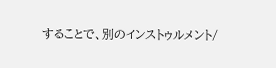することで、別のインストゥルメント/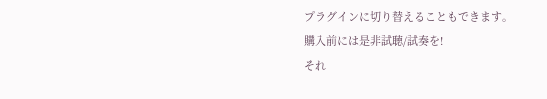プラグインに切り替えることもできます。
購入前には是非試聴/試奏を!
それ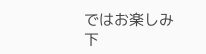ではお楽しみ下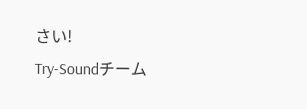さい!
Try-Soundチーム